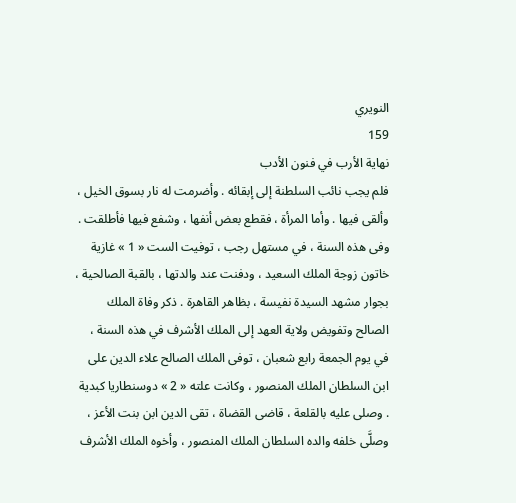النويري
159
نهاية الأرب في فنون الأدب
فلم يجب نائب السلطنة إلى إبقائه . وأضرمت له نار بسوق الخيل ، وألقى فيها . وأما المرأة ، فقطع بعض أنفها ، وشفع فيها فأطلقت . وفى هذه السنة ، في مستهل رجب ، توفيت الست « 1 » غازية خاتون زوجة الملك السعيد ، ودفنت عند والدتها ، بالقبة الصالحية ، بجوار مشهد السيدة نفيسة ، بظاهر القاهرة . ذكر وفاة الملك الصالح وتفويض ولاية العهد إلى الملك الأشرف في هذه السنة ، في يوم الجمعة رابع شعبان ، توفى الملك الصالح علاء الدين على ابن السلطان الملك المنصور ، وكانت علته « 2 » دوسنطاريا كبدية . وصلى عليه بالقلعة ، قاضى القضاة ، تقى الدين ابن بنت الأعز ، وصلَّى خلفه والده السلطان الملك المنصور ، وأخوه الملك الأشرف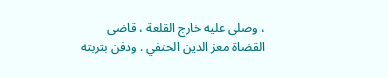، وصلى عليه خارج القلعة ، قاضى القضاة معز الدين الحنفي . ودفن بتربته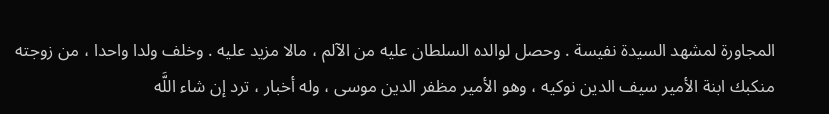المجاورة لمشهد السيدة نفيسة . وحصل لوالده السلطان عليه من الآلم ، مالا مزيد عليه . وخلف ولدا واحدا ، من زوجته منكبك ابنة الأمير سيف الدين نوكيه ، وهو الأمير مظفر الدين موسى ، وله أخبار ، ترد إن شاء اللَّه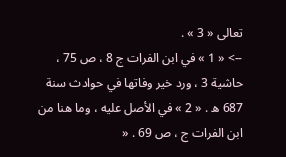تعالى « 3 » .
--> « 1 » في ابن الفرات ج 8 ، ص 75 ، حاشية 3 ، ورد خير وفاتها في حوادث سنة 687 ه . « 2 » في الأصل عليه ، وما هنا من ابن الفرات ج ، ص 69 . «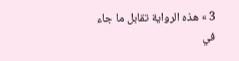3 » هذه الرواية تقابل ما جاء في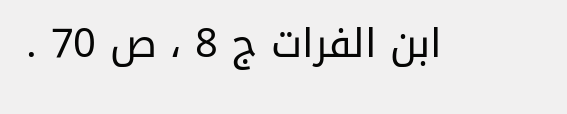ابن الفرات ج 8 ، ص 70 .